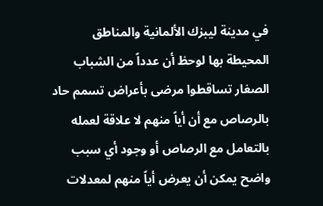في مدينة ليبزك الألمانية والمناطق المحيطة بها لوحظ أن عدداً من الشباب الصغار تساقطوا مرضى بأعراض تسمم حاد بالرصاص مع أن أياً منهم لا علاقة لعمله بالتعامل مع الرصاص أو وجود أي سبب واضح يمكن أن يعرض أياً منهم لمعدلات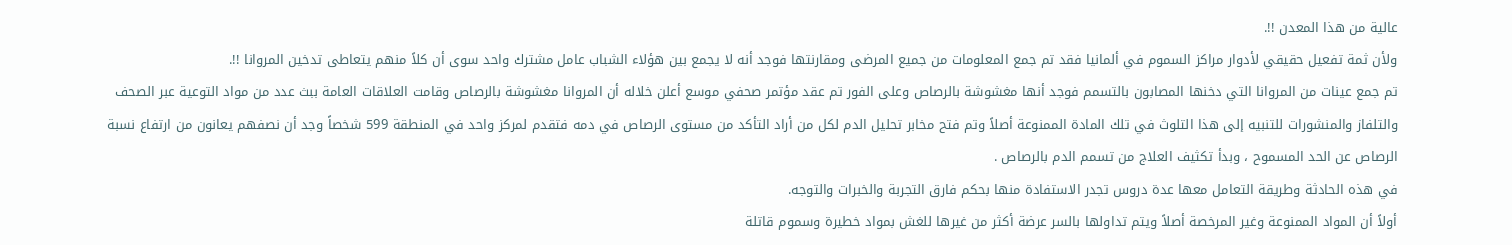عالية من هذا المعدن !!.
ولأن ثمة تفعيل حقيقي لأدوار مراكز السموم في ألمانيا فقد تم جمع المعلومات من جميع المرضى ومقارنتها فوجد أنه لا يجمع بين هؤلاء الشباب عامل مشترك واحد سوى أن كلاً منهم يتعاطى تدخين المروانا !!.
تم جمع عينات من المروانا التي دخنها المصابون بالتسمم فوجد أنها مغشوشة بالرصاص وعلى الفور تم عقد مؤتمر صحفي موسع أعلن خلاله أن المروانا مغشوشة بالرصاص وقامت العلاقات العامة ببث عدد من مواد التوعية عبر الصحف والتلفاز والمنشورات للتنبيه إلى هذا التلوث في تلك المادة الممنوعة أصلاً وتم فتح مخابر تحليل الدم لكل من أراد التأكد من مستوى الرصاص في دمه فتقدم لمركز واحد في المنطقة 599 شخصاً وجد أن نصفهم يعانون من ارتفاع نسبة الرصاص عن الحد المسموح ، وبدأ تكثيف العلاج من تسمم الدم بالرصاص .
في هذه الحادثة وطريقة التعامل معها عدة دروس تجدر الاستفادة منها بحكم فارق التجربة والخبرات والتوجه.
أولاً أن المواد الممنوعة وغير المرخصة أصلاً ويتم تداولها بالسر عرضة أكثر من غيرها للغش بمواد خطيرة وسموم قاتلة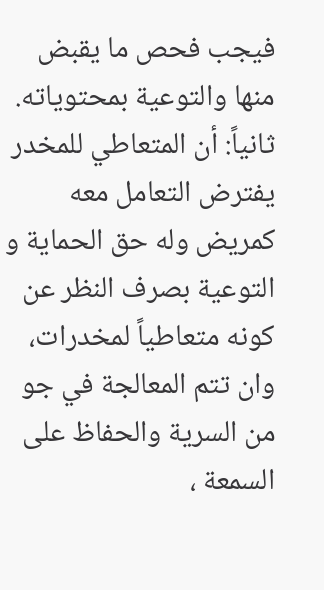فيجب فحص ما يقبض منها والتوعية بمحتوياته.
ثانياً: أن المتعاطي للمخدر يفترض التعامل معه كمريض وله حق الحماية و التوعية بصرف النظر عن كونه متعاطياً لمخدرات، وان تتم المعالجة في جو من السرية والحفاظ على السمعة ،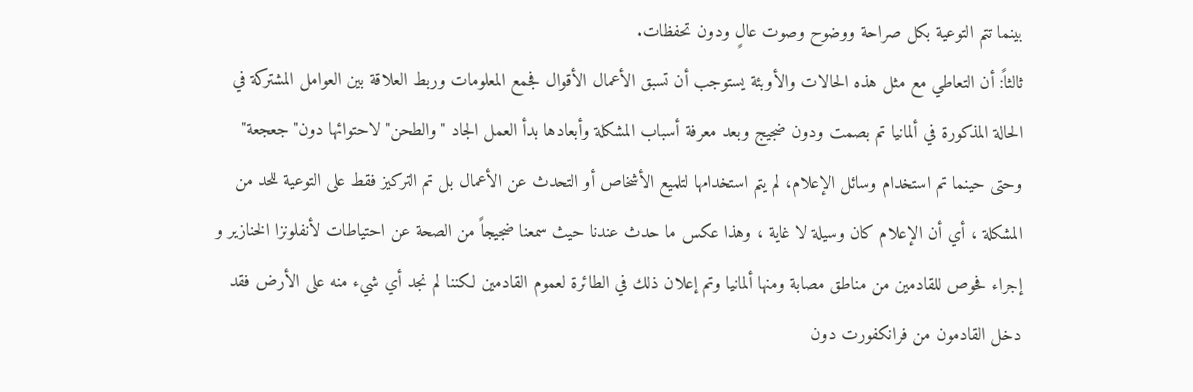بينما تتم التوعية بكل صراحة ووضوح وصوت عالٍ ودون تحفظات.
ثالثاً: أن التعاطي مع مثل هذه الحالات والأوبئة يستوجب أن تسبق الأعمال الأقوال فجمع المعلومات وربط العلاقة بين العوامل المشتركة في الحالة المذكورة في ألمانيا تم بصمت ودون ضجيج وبعد معرفة أسباب المشكلة وأبعادها بدأ العمل الجاد "والطحن" لاحتوائها دون"جعجعة" وحتى حينما تم استخدام وسائل الإعلام، لم يتم استخدامها لتلميع الأشخاص أو التحدث عن الأعمال بل تم التركيز فقط على التوعية للحد من المشكلة ، أي أن الإعلام كان وسيلة لا غاية ، وهذا عكس ما حدث عندنا حيث سمعنا ضجيجاً من الصحة عن احتياطات لأنفلونزا الخنازير و إجراء فحوص للقادمين من مناطق مصابة ومنها ألمانيا وتم إعلان ذلك في الطائرة لعموم القادمين لكننا لم نجد أي شيء منه على الأرض فقد دخل القادمون من فرانكفورت دون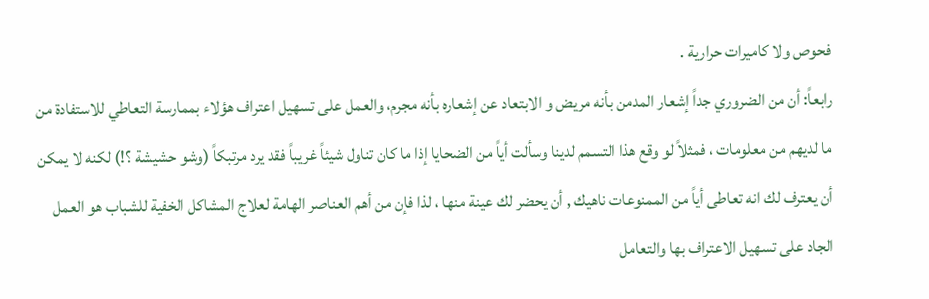فحوص ولا كاميرات حرارية .
رابعاً: أن من الضروري جداً إشعار المدمن بأنه مريض و الابتعاد عن إشعاره بأنه مجرم، والعمل على تسهيل اعتراف هؤلاء بممارسة التعاطي للاستفادة من ما لديهم من معلومات ، فمثلاً لو وقع هذا التسمم لدينا وسألت أياً من الضحايا إذا ما كان تناول شيئاً غريباً فقد يرد مرتبكاً (وشو حشيشة ؟!) لكنه لا يمكن أن يعترف لك انه تعاطى أياً من الممنوعات ناهيك , أن يحضر لك عينة منها ، لذا فإن من أهم العناصر الهامة لعلاج المشاكل الخفية للشباب هو العمل الجاد على تسهيل الاعتراف بها والتعامل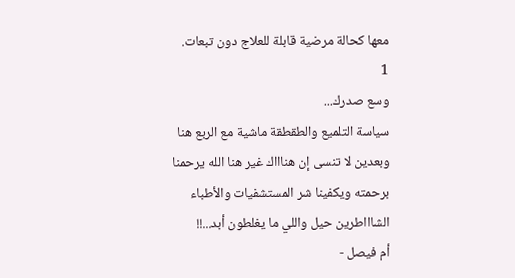معها كحالة مرضية قابلة للعلاج دون تبعات.
1
وسع صدرك...
سياسة التلميع والطقطقة ماشية مع الربع هنا وبعدين لا تنسى إن هناااك غير هنا الله يرحمنا برحمته ويكفينا شر المستشفيات والأطباء الشاااطرين حيل واللي ما يغلطون أبد...!!
أم فيصل -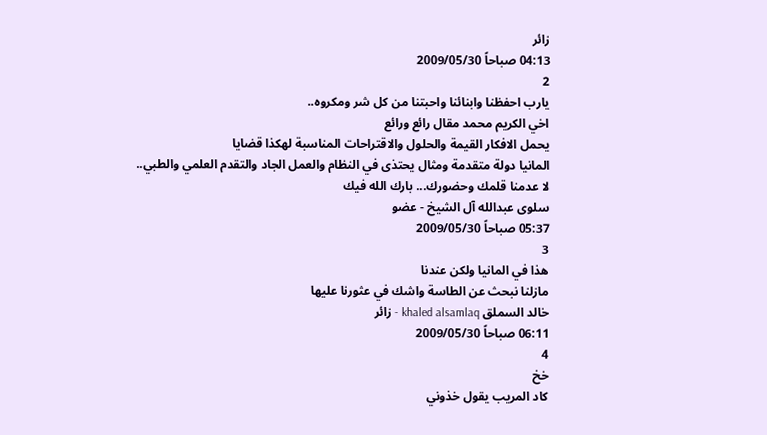زائر
04:13 صباحاً 2009/05/30
2
يارب احفظنا وابنائنا واحبتنا من كل شر ومكروه..
اخي الكريم محمد مقال رائع ورائع
يحمل الافكار القيمة والحلول والاقتراحات المناسبة لهكذا قضايا
المانيا دولة متقدمة ومثال يحتذى في النظام والعمل الجاد والتقدم العلمي والطبي..
لا عدمنا قلمك وحضورك... بارك الله فيك
سلوى عبدالله آل الشيخ - عضو
05:37 صباحاً 2009/05/30
3
هذا في المانيا ولكن عندنا
مازلنا نبحث عن الطاسة واشك في عثورنا عليها
خالد السملق khaled alsamlaq - زائر
06:11 صباحاً 2009/05/30
4
خخ
كاد المريب يقول خذوني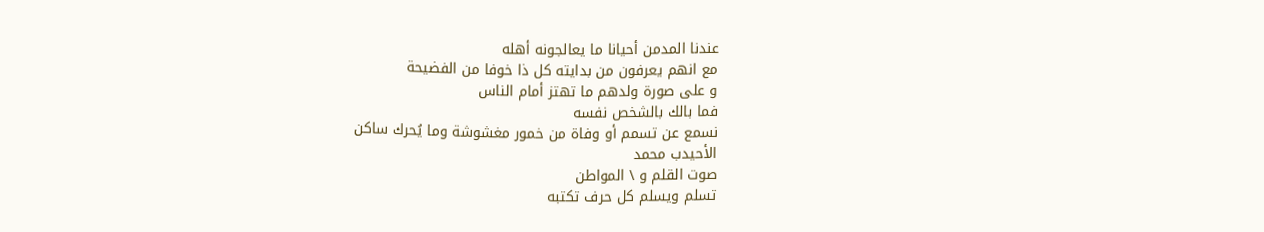عندنا المدمن أحيانا ما يعالجونه أهله
مع انهم يعرفون من بدايته كل ذا خوفا من الفضيحة
و على صورة ولدهم ما تهتز أمام الناس
فما بالك بالشخص نفسه
نسمع عن تسمم أو وفاة من خمور مغشوشة وما يُحرك ساكن
الأحيدب محمد
صوت القلم و \ المواطن
تسلم ويسلم كل حرف تكتبه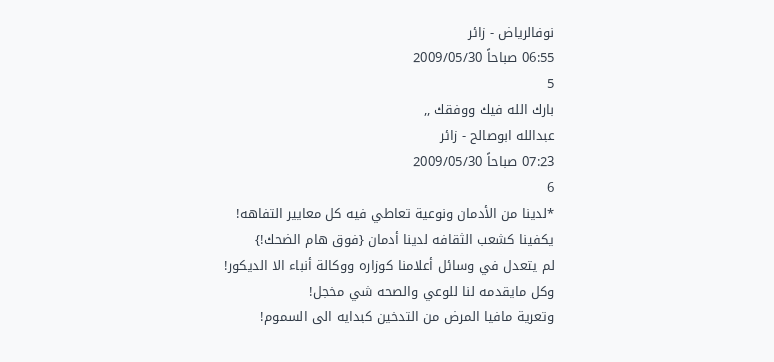نوفالرياض - زائر
06:55 صباحاً 2009/05/30
5
بارك الله فيك ووفقك ,,
عبدالله ابوصالح - زائر
07:23 صباحاً 2009/05/30
6
*لدينا من الأدمان ونوعية تعاطي فيه كل معايير التفاهه!
يكفينا كشعب الثقافه لدينا أدمان {فوق هام الضحك!}
لم يتعدل في وسائل أعلامنا كوزاره ووكالة أنباء الا الديكور!
وكل مايقدمه لنا للوعي والصحه شي مخجل!
وتعرية مافيا المرض من التدخين كبدايه الى السموم!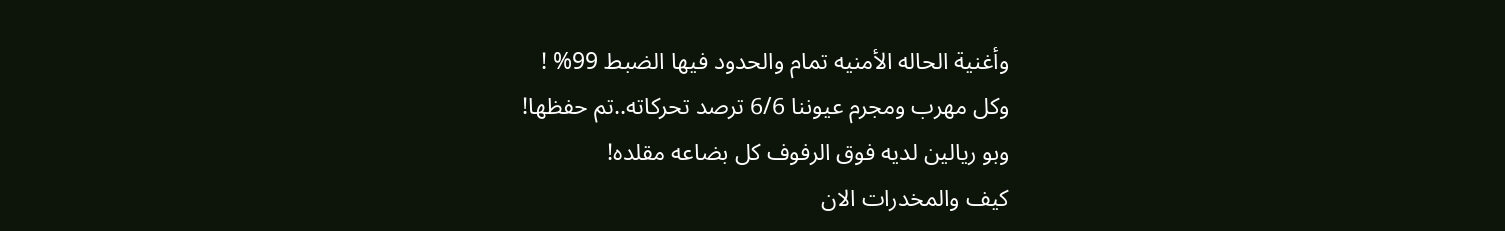وأغنية الحاله الأمنيه تمام والحدود فيها الضبط 99% !
وكل مهرب ومجرم عيوننا 6/6 ترصد تحركاته..تم حفظها!
وبو ريالين لديه فوق الرفوف كل بضاعه مقلده!
كيف والمخدرات الان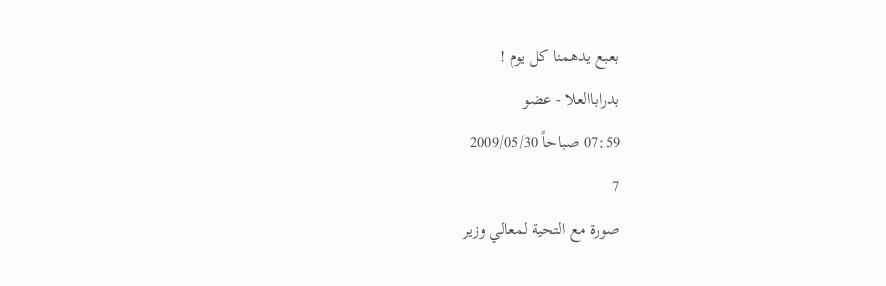بعبع يدهمنا كل يوم !
بدراباالعلا - عضو
07:59 صباحاً 2009/05/30
7
صورة مع التحية لمعالي وزير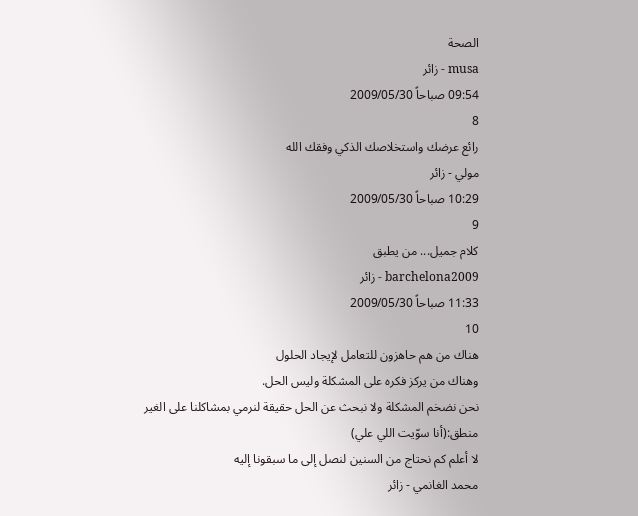الصحة
musa - زائر
09:54 صباحاً 2009/05/30
8
رائع عرضك واستخلاصك الذكي وفقك الله
مولي - زائر
10:29 صباحاً 2009/05/30
9
كلام جميل... من يطبق
barchelona2009 - زائر
11:33 صباحاً 2009/05/30
10
هناك من هم حاهزون للتعامل لإيجاد الحلول
وهناك من يركز فكره على المشكلة وليس الحل.
نحن نضخم المشكلة ولا نبحث عن الحل حقيقة لنرمي بمشاكلنا على الغير
منطق:(أنا سوّيت اللي علي)
لا أعلم كم نحتاج من السنين لنصل إلى ما سبقونا إليه
محمد الغانمي - زائر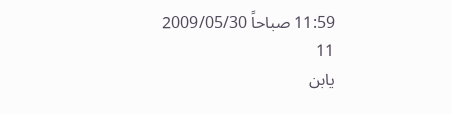11:59 صباحاً 2009/05/30
11
يابن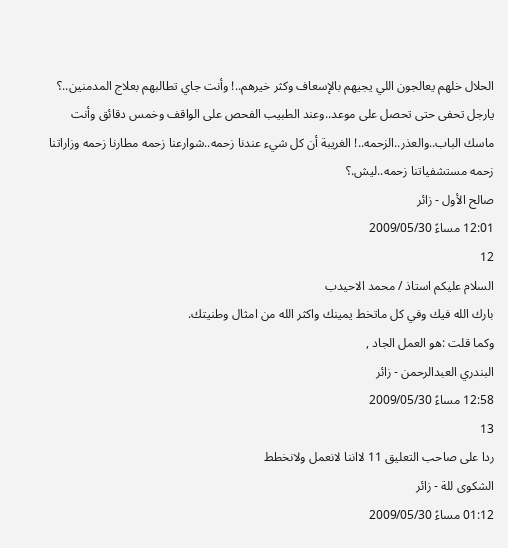الحلال خلهم يعالجون اللي يجيهم بالإسعاف وكثر خيرهم..! وأنت جاي تطالبهم بعلاج المدمنين..؟ يارجل تحفى حتى تحصل على موعد..وعند الطبيب الفحص على الواقف وخمس دقائق وأنت ماسك الباب..والعذر..الزحمه..! الغريبة أن كل شيء عندنا زحمه..شوارعنا زحمه مطارنا زحمه وزاراتنا زحمه مستشفياتنا زحمه..ليش.؟
صالح الأول - زائر
12:01 مساءً 2009/05/30
12
السلام عليكم استاذ / محمد الاحيدب
بارك الله فيك وفي كل ماتخط يمينك واكثر الله من امثال وطنيتك.
وكما قلت :هو العمل الجاد ,
البندري العبدالرحمن - زائر
12:58 مساءً 2009/05/30
13
ردا على صاحب التعليق 11 لااننا لانعمل ولانخطط
الشكوى للة - زائر
01:12 مساءً 2009/05/30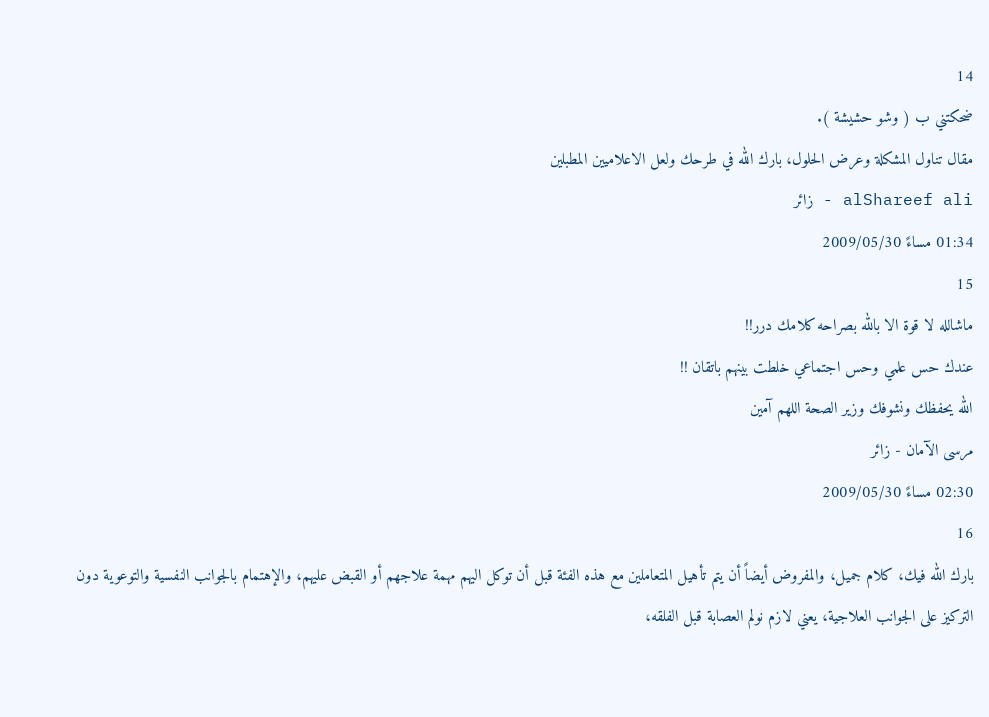14
ضحكتني ب ( وشو حشيشة ).
مقال تناول المشكلة وعرض الحلول، بارك الله في طرحك ولعل الاعلاميين المطبلين
alShareef ali - زائر
01:34 مساءً 2009/05/30
15
ماشالله لا قوة الا بالله بصراحه كلامك درر!!
عندك حس علمي وحس اجتماعي خلطت بينهم باتقان !!
الله يحفظك ونشوفك وزير الصحة اللهم آمين
مرسى الآمان - زائر
02:30 مساءً 2009/05/30
16
بارك الله فيك، كلام جميل، والمفروض أيضاً أن يتم تأهيل المتعاملين مع هذه الفئة قبل أن توكل اليهم مهمة علاجهم أو القبض عليهم، والإهتمام بالجوانب النفسية والتوعوية دون التركيز على الجوانب العلاجية، يعني لازم نولم العصابة قبل الفلقه،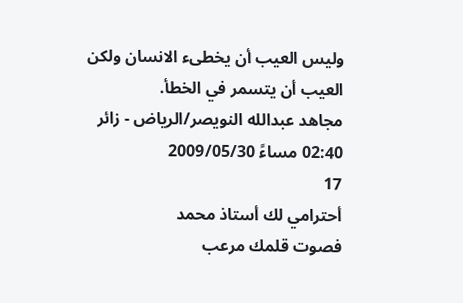وليس العيب أن يخطىء الانسان ولكن العيب أن يتسمر في الخطأ.
مجاهد عبدالله النويصر/الرياض - زائر
02:40 مساءً 2009/05/30
17
أحترامي لك أستاذ محمد
فصوت قلمك مرعب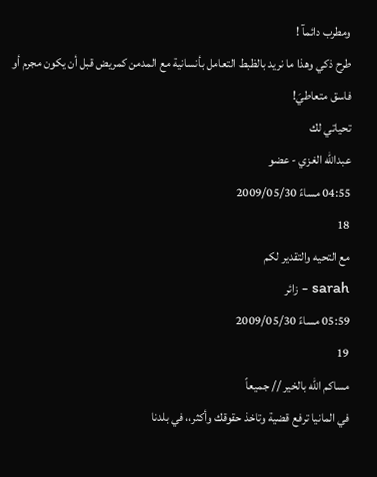ومطرب دائمآ !
طرح ذكي وهذا ما نريد بالظبط التعامل بأنسانية مع المدمن كمريض قبل أن يكون مجرم أو فاسق متعاطيَ!
تحياتي لك
عبدالله الغزي - عضو
04:55 مساءً 2009/05/30
18
مع التحيه والتقدير لكم
sarah - زائر
05:59 مساءً 2009/05/30
19
مساكم الله بالخير // جميعاً
في المانيا ترفع قضية وتاخذ حقوقك وأكثر،، في بلدنا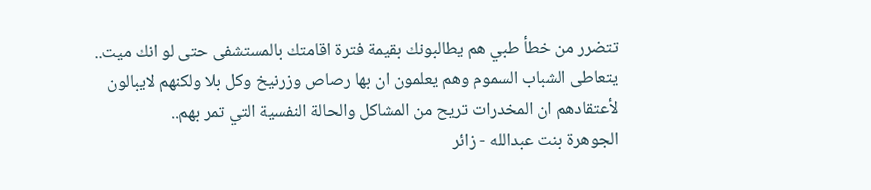تتضرر من خطأ طبي هم يطالبونك بقيمة فترة اقامتك بالمستشفى حتى لو انك ميت..
يتعاطى الشباب السموم وهم يعلمون ان بها رصاص وزرنيخ وكل بلا ولكنهم لايبالون لأعتقادهم ان المخدرات تريح من المشاكل والحالة النفسية التي تمر بهم..
الجوهرة بنت عبدالله - زائر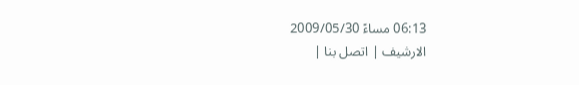06:13 مساءً 2009/05/30
الارشيف | اتصل بنا |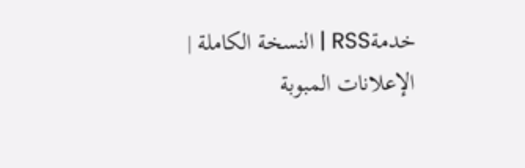خدمةRSS | النسخة الكاملة | الإعلانات المبوبة